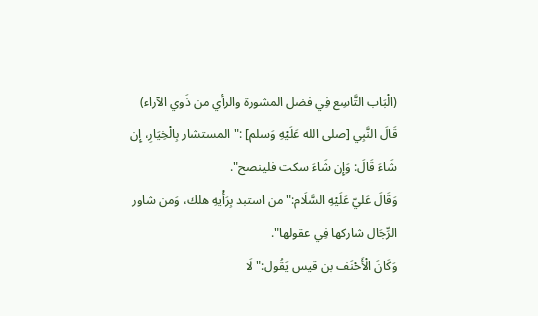(الْبَاب التَّاسِع فِي فضل المشورة والرأي من ذَوي الآراء)
قَالَ النَّبِي [صلى الله عَلَيْهِ وَسلم] :"المستشار بِالْخِيَارِ، إِن شَاءَ قَالَ: وَإِن شَاءَ سكت فلينصح".
وَقَالَ عَليّ عَلَيْهِ السَّلَام:"من استبد بِرَأْيهِ هلك، وَمن شاور الرِّجَال شاركها فِي عقولها".
وَكَانَ الْأَحْنَف بن قيس يَقُول:"لَا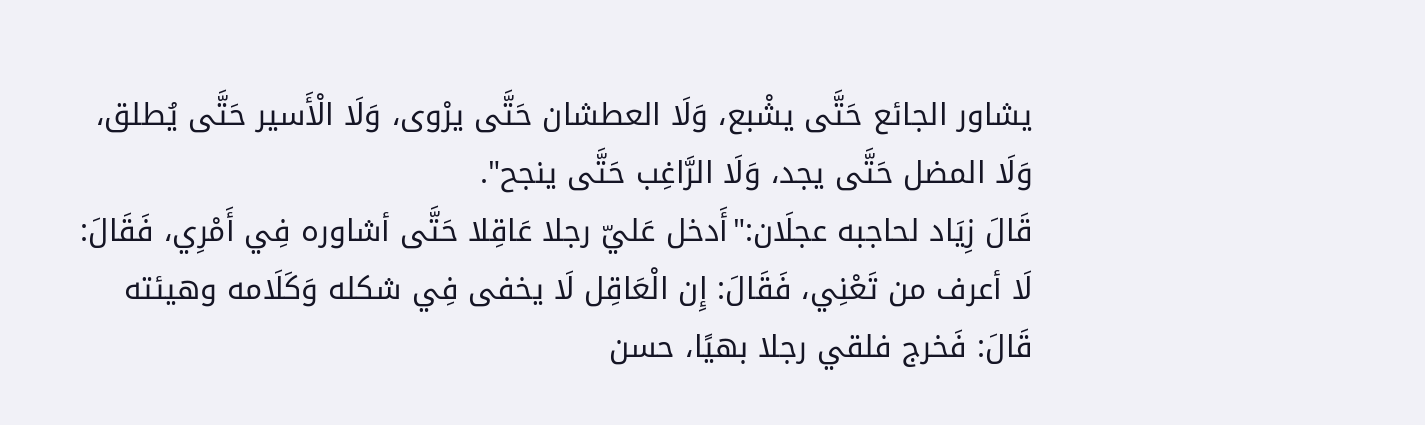يشاور الجائع حَتَّى يشْبع، وَلَا العطشان حَتَّى يرْوى، وَلَا الْأَسير حَتَّى يُطلق، وَلَا المضل حَتَّى يجد، وَلَا الرَّاغِب حَتَّى ينجح".
قَالَ زِيَاد لحاجبه عجلَان:"أَدخل عَليّ رجلا عَاقِلا حَتَّى أشاوره فِي أَمْرِي، فَقَالَ: لَا أعرف من تَعْنِي، فَقَالَ: إِن الْعَاقِل لَا يخفى فِي شكله وَكَلَامه وهيئته قَالَ: فَخرج فلقي رجلا بهيًا، حسن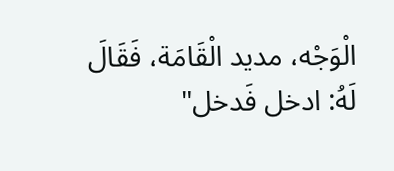الْوَجْه، مديد الْقَامَة، فَقَالَ لَهُ: ادخل فَدخل"